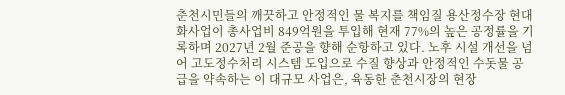춘천시민들의 깨끗하고 안정적인 물 복지를 책임질 용산정수장 현대화사업이 총사업비 849억원을 투입해 현재 77%의 높은 공정률을 기록하며 2027년 2월 준공을 향해 순항하고 있다. 노후 시설 개선을 넘어 고도정수처리 시스템 도입으로 수질 향상과 안정적인 수돗물 공급을 약속하는 이 대규모 사업은, 육동한 춘천시장의 현장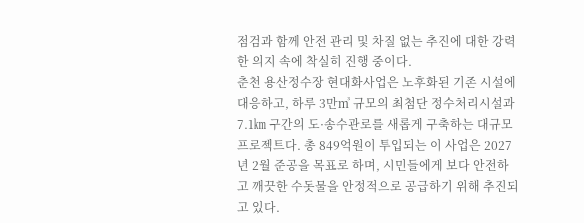점검과 함께 안전 관리 및 차질 없는 추진에 대한 강력한 의지 속에 착실히 진행 중이다.
춘천 용산정수장 현대화사업은 노후화된 기존 시설에 대응하고, 하루 3만㎥ 규모의 최첨단 정수처리시설과 7.1㎞ 구간의 도·송수관로를 새롭게 구축하는 대규모 프로젝트다. 총 849억원이 투입되는 이 사업은 2027년 2월 준공을 목표로 하며, 시민들에게 보다 안전하고 깨끗한 수돗물을 안정적으로 공급하기 위해 추진되고 있다.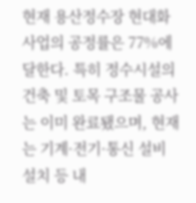현재 용산정수장 현대화사업의 공정률은 77%에 달한다. 특히 정수시설의 건축 및 토목 구조물 공사는 이미 완료됐으며, 현재는 기계·전기·통신 설비 설치 등 내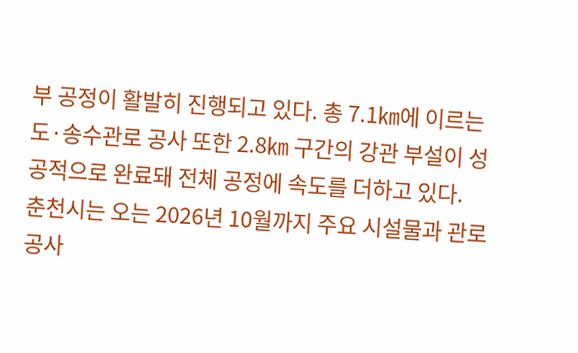부 공정이 활발히 진행되고 있다. 총 7.1㎞에 이르는 도·송수관로 공사 또한 2.8㎞ 구간의 강관 부설이 성공적으로 완료돼 전체 공정에 속도를 더하고 있다.
춘천시는 오는 2026년 10월까지 주요 시설물과 관로 공사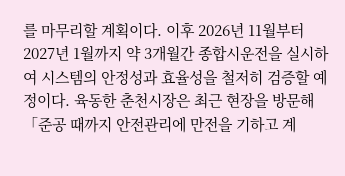를 마무리할 계획이다. 이후 2026년 11월부터 2027년 1월까지 약 3개월간 종합시운전을 실시하여 시스템의 안정성과 효율성을 철저히 검증할 예정이다. 육동한 춘천시장은 최근 현장을 방문해 「준공 때까지 안전관리에 만전을 기하고 계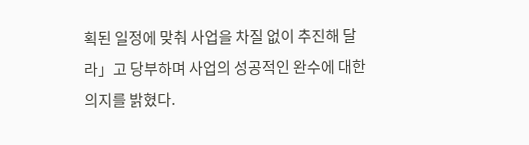획된 일정에 맞춰 사업을 차질 없이 추진해 달라」고 당부하며 사업의 성공적인 완수에 대한 의지를 밝혔다.